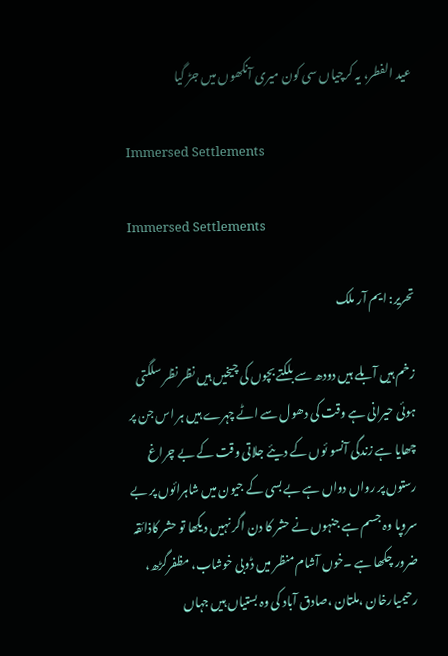عید الفطر، یہ کرچیاں سی کون میری آنکھوں میں جڑ گیا

Immersed Settlements

Immersed Settlements

تحریر: ایم آر ملک

زخم ہیں آبلے ہیں دودھ سے بلکتے بچوں کی چیخیں ہیں نظر نظر سلگتی ہوئی حیرانی ہے وقت کی دھول سے اٹے چہرے ہیں ہر اس جن پر چھایا ہے زندگی آنسو ئوں کے دیئے جلاتی وقت کے بے چراغ رستوں پر رواں دواں ہے بے بسی کے جیون میں شاہرائوں پر بے سروپا وہ جسم ہے جنہوں نے حشر کا دن اگر نہیں دیکھا تو حشر کاذائقہ ضرور چکھا ہے ۔خوں آشام منظر میں ڈوبی خوشاب، مظفرگڑھ، رحیمیارخان ،ملتان ،صادق آباد کی وہ بستیاں ہیں جہاں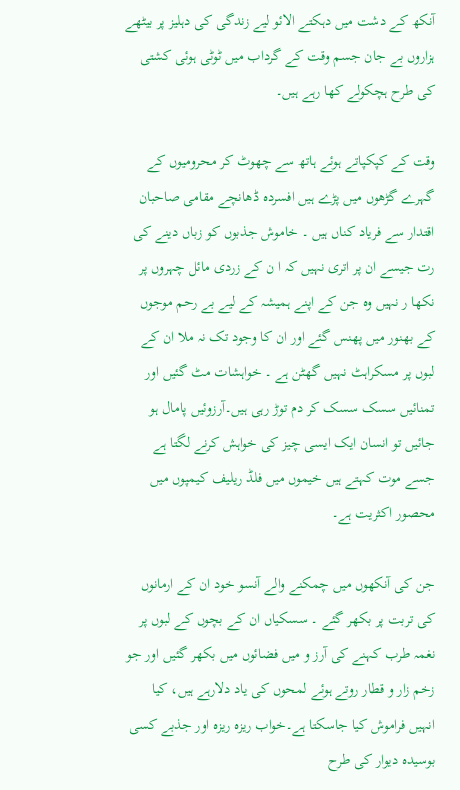آنکھ کے دشت میں دہکتے الائو لیے زندگی کی دہلیز پر بیٹھے ہزاروں بے جان جسم وقت کے گرداب میں ٹوٹی ہوئی کشتی کی طرح ہچکولے کھا رہے ہیں۔

وقت کے کپکپاتے ہوئے ہاتھ سے چھوٹ کر محرومیوں کے گہرے گڑھوں میں پڑے ہیں افسردہ ڈھانچے مقامی صاحبان اقتدار سے فریاد کناں ہیں ۔ خاموش جذبوں کو زباں دینے کی رت جیسے ان پر اتری نہیں کہ ا ن کے زردی مائل چہروں پر نکھا ر نہیں وہ جن کے اپنے ہمیشہ کے لیے بے رحم موجوں کے بھنور میں پھنس گئے اور ان کا وجود تک نہ ملا ان کے لبوں پر مسکراہٹ نہیں گھٹن ہے ۔ خواہشات مٹ گئیں اور تمنائیں سسک سسک کر دم توڑ رہی ہیں۔آرزوئیں پامال ہو جائیں تو انسان ایک ایسی چیز کی خواہش کرنے لگتا ہے جسے موت کہتے ہیں خیموں میں فلڈ ریلیف کیمپوں میں محصور اکثریت ہے۔

جن کی آنکھوں میں چمکنے والے آنسو خود ان کے ارمانوں کی تربت پر بکھر گئے ۔ سسکیاں ان کے بچوں کے لبوں پر نغمہ طرب کہنے کی آرز و میں فضائوں میں بکھر گئیں اور جو زخم زار و قطار روتے ہوئے لمحوں کی یاد دلارہے ہیں، کیا انہیں فراموش کیا جاسکتا ہے۔خواب ریزہ ریزہ اور جذبے کسی بوسیدہ دیوار کی طرح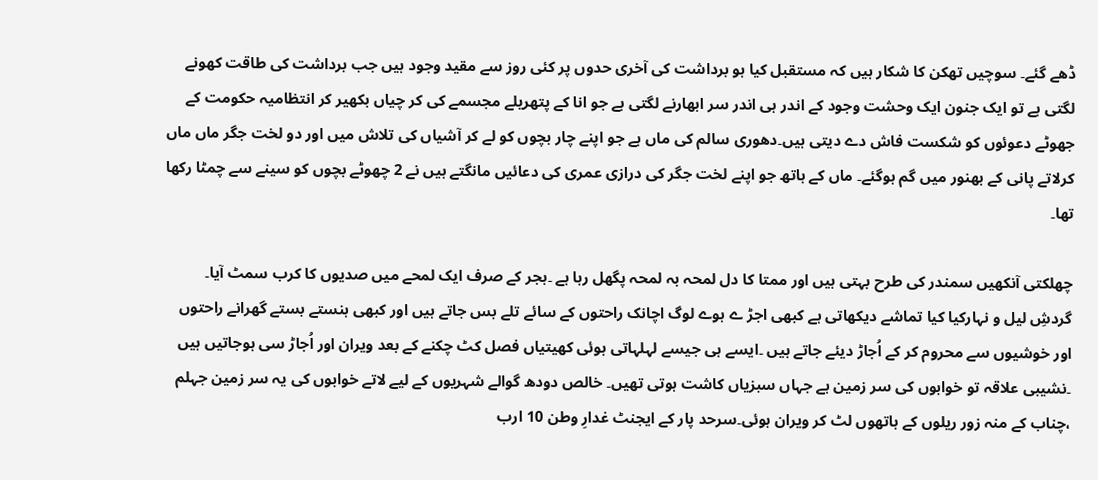ڈھے گئے۔ سوچیں تھکن کا شکار ہیں کہ مستقبل کیا ہو برداشت کی آخری حدوں پر کئی روز سے مقید وجود ہیں جب برداشت کی طاقت کھونے لگتی ہے تو ایک جنون ایک وحشت وجود کے اندر ہی اندر سر ابھارنے لگتی ہے جو انا کے پتھریلے مجسمے کی کر چیاں بکھیر کر انتظامیہ حکومت کے جھوٹے دعوئوں کو شکست فاش دے دیتی ہیں۔دھوری سالم کی ماں ہے جو اپنے چار بچوں کو لے کر آشیاں کی تلاش میں اور دو لخت جگر ماں ماں کرلاتے پانی کے بھنور میں گم ہوگئے۔ ماں کے ہاتھ جو اپنے لخت جگر کی درازی عمری کی دعائیں مانگتے ہیں نے 2 چھوٹے بچوں کو سینے سے چمٹا رکھا تھا۔

چھلکتی آنکھیں سمندر کی طرح بہتی ہیں اور ممتا کا دل لمحہ بہ لمحہ پگھل رہا ہے ۔ہجر کے صرف ایک لمحے میں صدیوں کا کرب سمٹ آیا۔ گردشِ لیل و نہارکیا کیا تماشے دیکھاتی ہے کبھی اجڑ ے ہوے لوگ اچانک راحتوں کے سائے تلے بس جاتے ہیں اور کبھی ہنستے بستے گھرانے راحتوں اور خوشیوں سے محروم کر کے اُجاڑ دیئے جاتے ہیں ۔ایسے ہی جیسے لہلہاتی ہوئی کھیتیاں فصل کٹ چکنے کے بعد ویران اور اُجاڑ سی ہوجاتیں ہیں ۔نشیبی علاقہ تو خوابوں کی سر زمین ہے جہاں سبزیاں کاشت ہوتی تھیں۔ خالص دودھ گوالے شہریوں کے لیے لاتے خوابوں کی یہ سر زمین جہلم ،چناب کے منہ زور ریلوں کے ہاتھوں لٹ کر ویران ہوئی۔سرحد پار کے ایجنٹ غدارِ وطن 10 ارب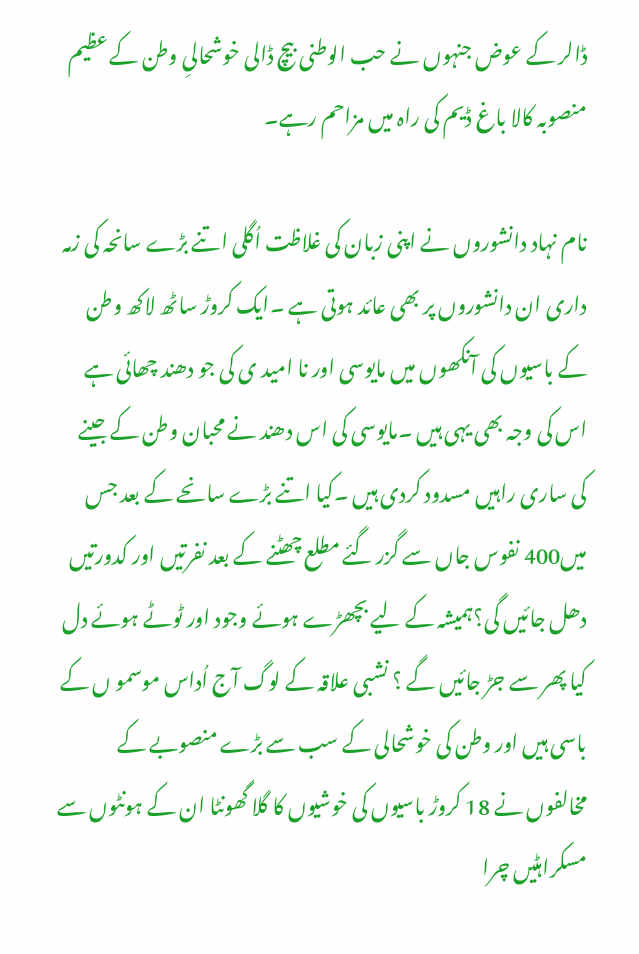ڈالر کے عوض جنہوں نے حب الوطنی بیچ ڈالی خوشحالیِ وطن کے عظیم منصوبہ کالا باغ ڈیم کی راہ میں مزاحم رہے۔

نام نہاد دانشوروں نے اپنی زبان کی غلاظت اُگلی اتنے بڑے سانحہ کی زمہ داری ان دانشوروں پر بھی عائد ہوتی ہے ۔ایک کروڑ ساٹھ لاکھ وطن کے باسیوں کی آنکھوں میں مایوسی اور نا امید ی کی جو دھند چھائی ہے اس کی وجہ بھی یہی ہیں ۔مایوسی کی اس دھند نے محبان وطن کے جینے کی ساری راہیں مسدود کردی ہیں ۔کیا اتنے بڑے سانحے کے بعد جس میں400 نفوس جاں سے گزر گئے مطلع چھٹنے کے بعد نفرتیں اور کدورتیں دھل جائیں گی؟ہمیشہ کے لیے بچھڑے ہوئے وجود اور ٹوٹے ہوئے دل کیا پھر سے جڑ جائیں گے ؟ نشبی علاقہ کے لوگ آج اُداس موسمو ں کے باسی ہیں اور وطن کی خوشحالی کے سب سے بڑے منصوبے کے مخالفوں نے 18 کروڑ باسیوں کی خوشیوں کا گلا گھونٹا ان کے ہونٹوں سے مسکراہٹیں چرا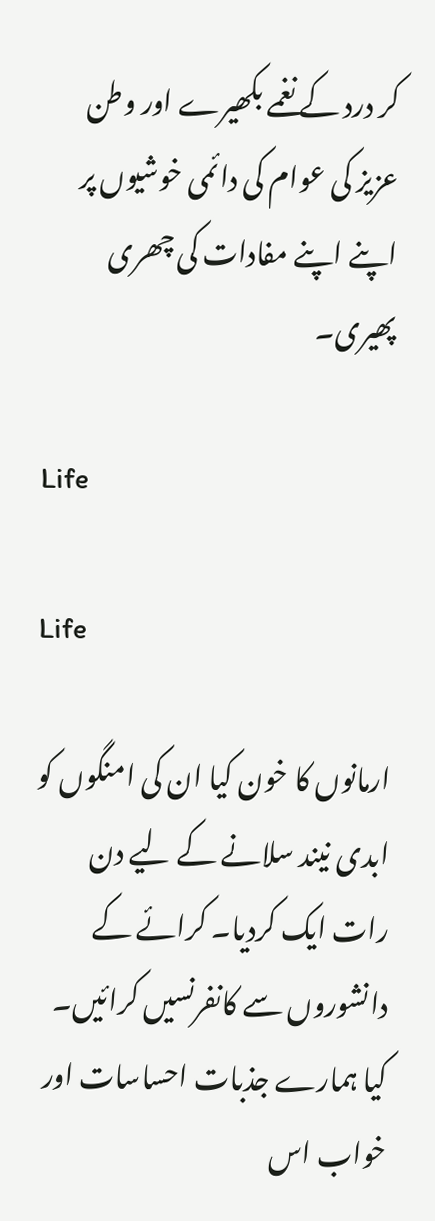کر درد کے نغمے بکھیرے اور وطن عزیز کی عوام کی دائمی خوشیوں پر اپنے اپنے مفادات کی چھری پھیری۔

Life

Life

ارمانوں کا خون کیا ان کی امنگوں کو ابدی نیند سلانے کے لیے دن رات ایک کردیا۔ کرائے کے دانشوروں سے کانفرنسیں کرائیں۔ کیا ہمارے جذبات احساسات اور خواب اس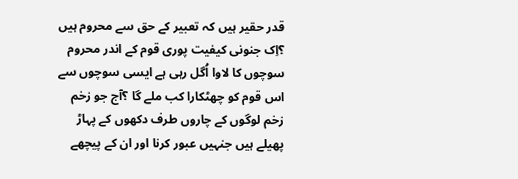قدر حقیر ہیں کہ تعبیر کے حق سے محروم ہیں ؟اِک جنونی کیفیت پوری قوم کے اندر محروم سوچوں کا لاوا اُگل رہی ہے ایسی سوچوں سے اس قوم کو چھٹکارا کب ملے گا ؟آج جو زخم زخم لوگوں کے چاروں طرف دکھوں کے پہاڑ پھیلے ہیں جنہیں عبور کرنا اور ان کے پیچھے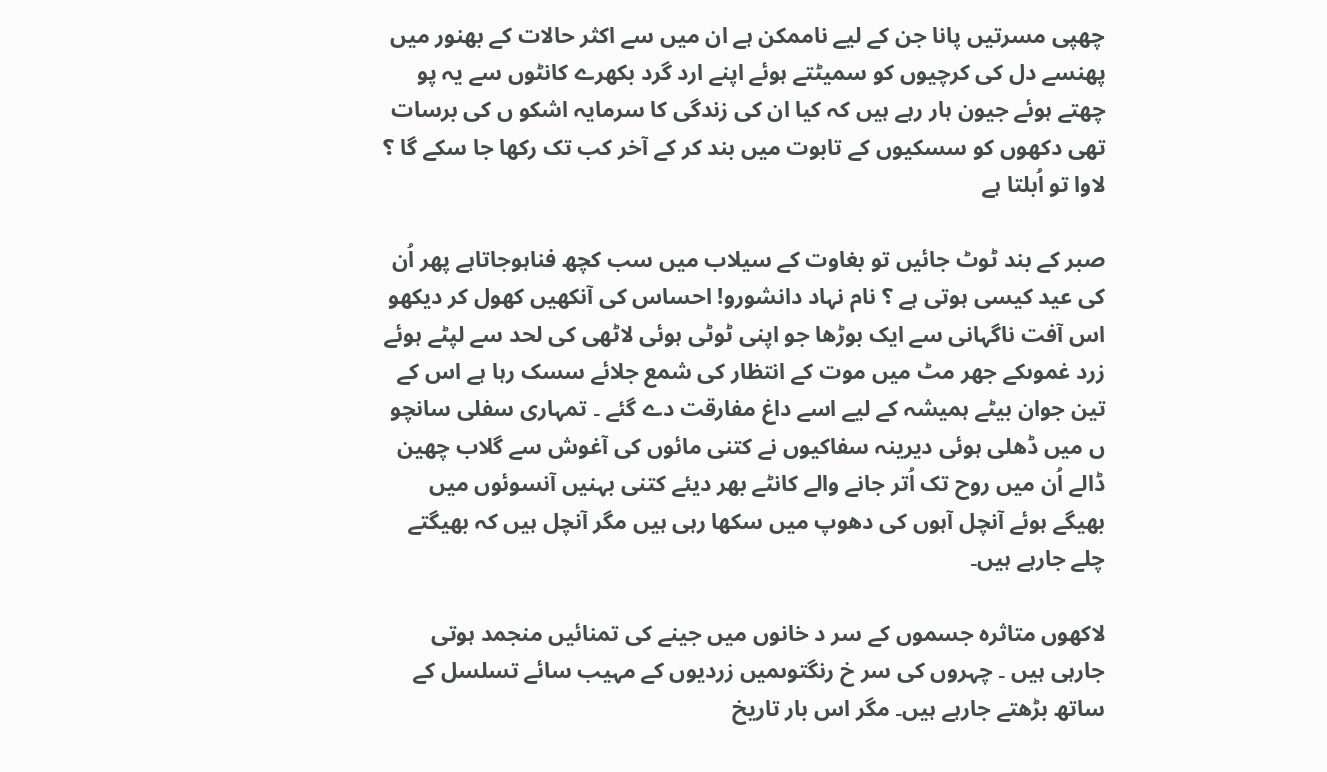چھپی مسرتیں پانا جن کے لیے ناممکن ہے ان میں سے اکثر حالات کے بھنور میں پھنسے دل کی کرچیوں کو سمیٹتے ہوئے اپنے ارد گرد بکھرے کانٹوں سے یہ پو چھتے ہوئے جیون ہار رہے ہیں کہ کیا ان کی زندگی کا سرمایہ اشکو ں کی برسات تھی دکھوں کو سسکیوں کے تابوت میں بند کر کے آخر کب تک رکھا جا سکے گا ؟ لاوا تو اُبلتا ہے

صبر کے بند ٹوٹ جائیں تو بغاوت کے سیلاب میں سب کچھ فناہوجاتاہے پھر اُن کی عید کیسی ہوتی ہے ؟ نام نہاد دانشورو! احساس کی آنکھیں کھول کر دیکھو اس آفت ناگہانی سے ایک بوڑھا جو اپنی ٹوٹی ہوئی لاٹھی کی لحد سے لپٹے ہوئے زرد غموںکے جھر مٹ میں موت کے انتظار کی شمع جلائے سسک رہا ہے اس کے تین جوان بیٹے ہمیشہ کے لیے اسے داغ مفارقت دے گئے ۔ تمہاری سفلی سانچو ں میں ڈھلی ہوئی دیرینہ سفاکیوں نے کتنی مائوں کی آغوش سے گلاب چھین ڈالے اُن میں روح تک اُتر جانے والے کانٹے بھر دیئے کتنی بہنیں آنسوئوں میں بھیگے ہوئے آنچل آہوں کی دھوپ میں سکھا رہی ہیں مگر آنچل ہیں کہ بھیگتے چلے جارہے ہیں۔

لاکھوں متاثرہ جسموں کے سر د خانوں میں جینے کی تمنائیں منجمد ہوتی جارہی ہیں ۔ چہروں کی سر خ رنگتوںمیں زردیوں کے مہیب سائے تسلسل کے ساتھ بڑھتے جارہے ہیں۔ مگر اس بار تاریخ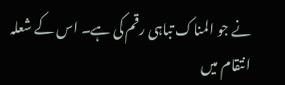نے جو المناک تباہی رقم کی ہے۔ اس کے شعلہ انتقام میں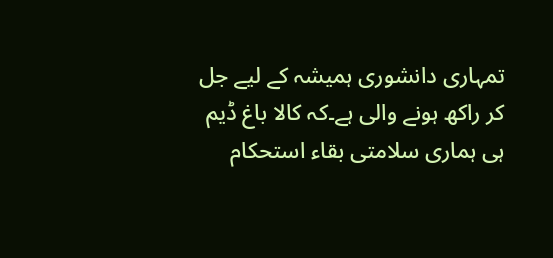تمہاری دانشوری ہمیشہ کے لیے جل کر راکھ ہونے والی ہے۔کہ کالا باغ ڈیم ہی ہماری سلامتی بقاء استحکام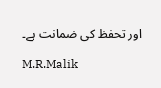اور تحفظ کی ضمانت ہے۔

M.R.Malik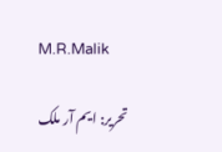M.R.Malik

تحریر: ایم آر ملک